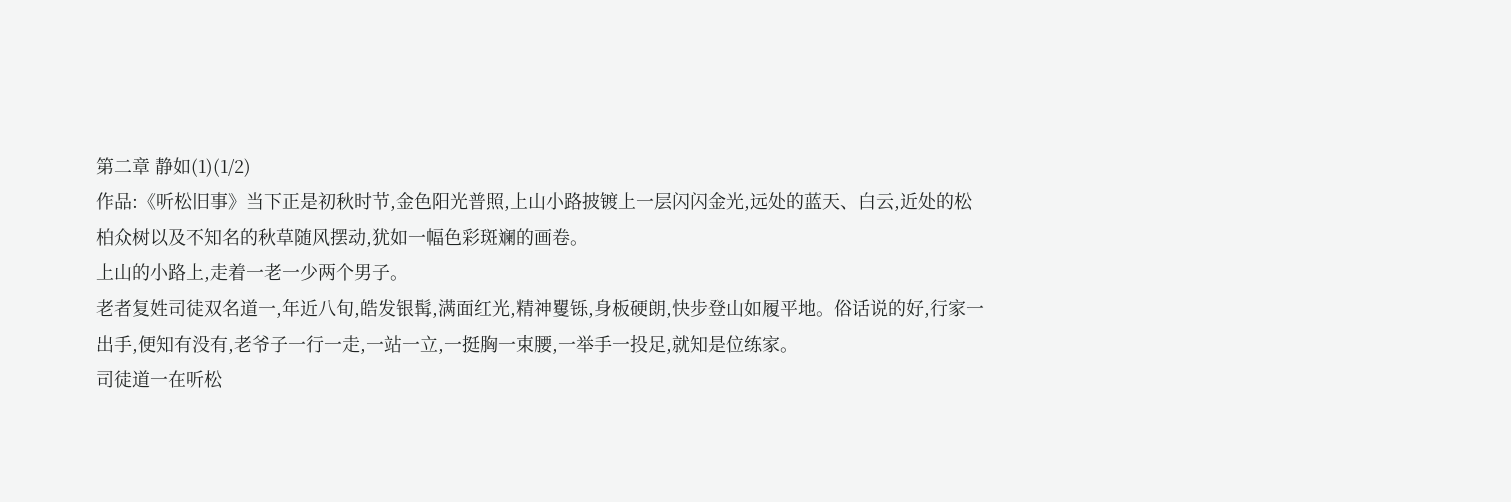第二章 静如(1)(1/2)
作品:《听松旧事》当下正是初秋时节,金色阳光普照,上山小路披镀上一层闪闪金光,远处的蓝天、白云,近处的松柏众树以及不知名的秋草随风摆动,犹如一幅色彩斑斓的画卷。
上山的小路上,走着一老一少两个男子。
老者复姓司徒双名道一,年近八旬,皓发银髯,满面红光,精神矍铄,身板硬朗,快步登山如履平地。俗话说的好,行家一出手,便知有没有,老爷子一行一走,一站一立,一挺胸一束腰,一举手一投足,就知是位练家。
司徒道一在听松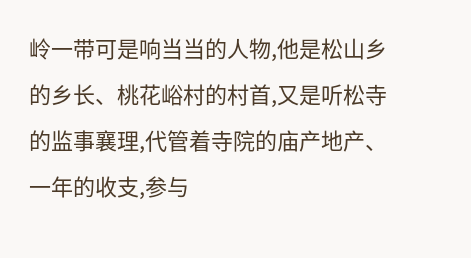岭一带可是响当当的人物,他是松山乡的乡长、桃花峪村的村首,又是听松寺的监事襄理,代管着寺院的庙产地产、一年的收支,参与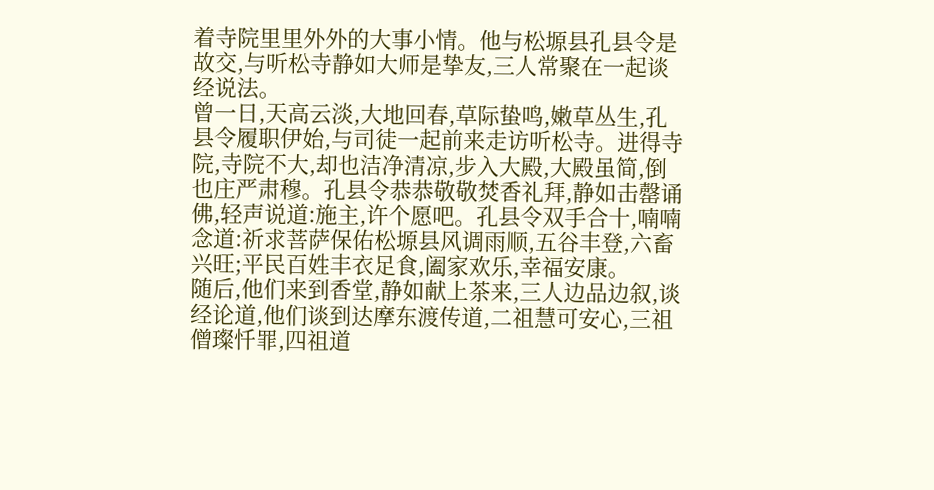着寺院里里外外的大事小情。他与松塬县孔县令是故交,与听松寺静如大师是挚友,三人常聚在一起谈经说法。
曾一日,天高云淡,大地回春,草际蛰鸣,嫩草丛生,孔县令履职伊始,与司徒一起前来走访听松寺。进得寺院,寺院不大,却也洁净清凉,步入大殿,大殿虽简,倒也庄严肃穆。孔县令恭恭敬敬焚香礼拜,静如击罄诵佛,轻声说道:施主,许个愿吧。孔县令双手合十,喃喃念道:祈求菩萨保佑松塬县风调雨顺,五谷丰登,六畜兴旺;平民百姓丰衣足食,阖家欢乐,幸福安康。
随后,他们来到香堂,静如献上茶来,三人边品边叙,谈经论道,他们谈到达摩东渡传道,二祖慧可安心,三祖僧璨忏罪,四祖道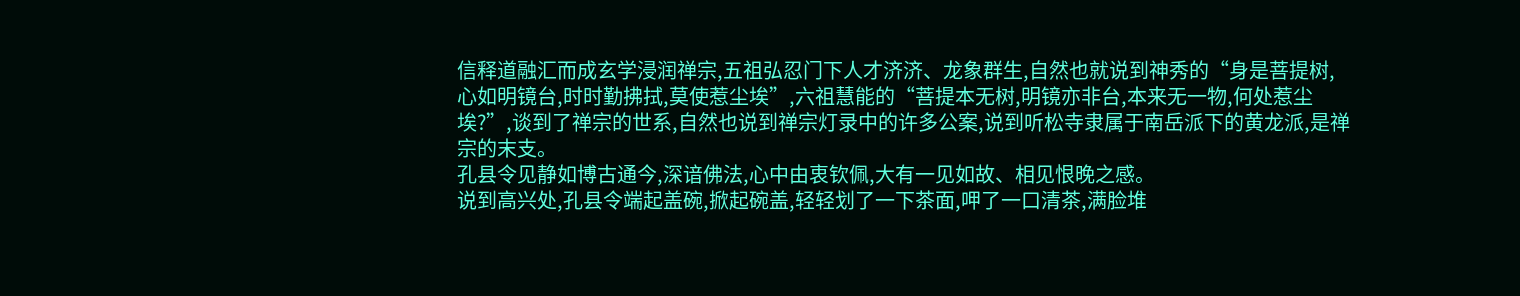信释道融汇而成玄学浸润禅宗,五祖弘忍门下人才济济、龙象群生,自然也就说到神秀的“身是菩提树,心如明镜台,时时勤拂拭,莫使惹尘埃”,六祖慧能的“菩提本无树,明镜亦非台,本来无一物,何处惹尘埃?”,谈到了禅宗的世系,自然也说到禅宗灯录中的许多公案,说到听松寺隶属于南岳派下的黄龙派,是禅宗的末支。
孔县令见静如博古通今,深谙佛法,心中由衷钦佩,大有一见如故、相见恨晚之感。
说到高兴处,孔县令端起盖碗,掀起碗盖,轻轻划了一下茶面,呷了一口清茶,满脸堆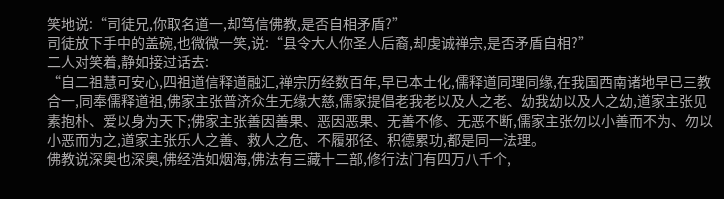笑地说:“司徒兄,你取名道一,却笃信佛教,是否自相矛盾?”
司徒放下手中的盖碗,也微微一笑,说:“县令大人你圣人后裔,却虔诚禅宗,是否矛盾自相?”
二人对笑着,静如接过话去:
“自二祖慧可安心,四祖道信释道融汇,禅宗历经数百年,早已本土化,儒释道同理同缘,在我国西南诸地早已三教合一,同奉儒释道祖,佛家主张普济众生无缘大慈,儒家提倡老我老以及人之老、幼我幼以及人之幼,道家主张见素抱朴、爱以身为天下;佛家主张善因善果、恶因恶果、无善不修、无恶不断,儒家主张勿以小善而不为、勿以小恶而为之,道家主张乐人之善、救人之危、不履邪径、积德累功,都是同一法理。
佛教说深奥也深奥,佛经浩如烟海,佛法有三藏十二部,修行法门有四万八千个,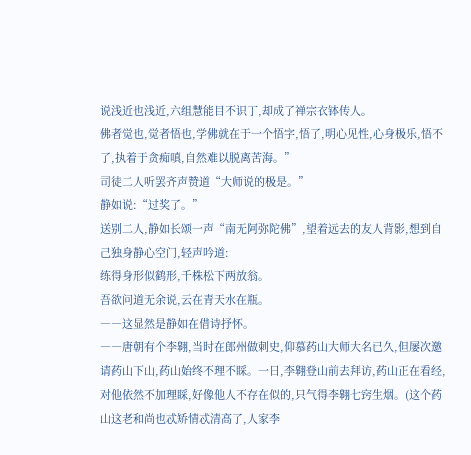说浅近也浅近,六组慧能目不识丁,却成了禅宗衣钵传人。
佛者觉也,觉者悟也,学佛就在于一个悟字,悟了,明心见性,心身极乐,悟不了,执着于贪痴嗔,自然难以脱离苦海。”
司徒二人听罢齐声赞道“大师说的极是。”
静如说:“过奖了。”
送别二人,静如长颂一声“南无阿弥陀佛”,望着远去的友人背影,想到自己独身静心空门,轻声吟道:
练得身形似鹤形,千株松下两放翁。
吾欲问道无余说,云在青天水在瓶。
――这显然是静如在借诗抒怀。
――唐朝有个李翱,当时在郎州做刺史,仰慕药山大师大名已久,但屡次邀请药山下山,药山始终不理不睬。一日,李翱登山前去拜访,药山正在看经,对他依然不加理睬,好像他人不存在似的,只气得李翱七窍生烟。(这个药山这老和尚也忒矫情忒清高了,人家李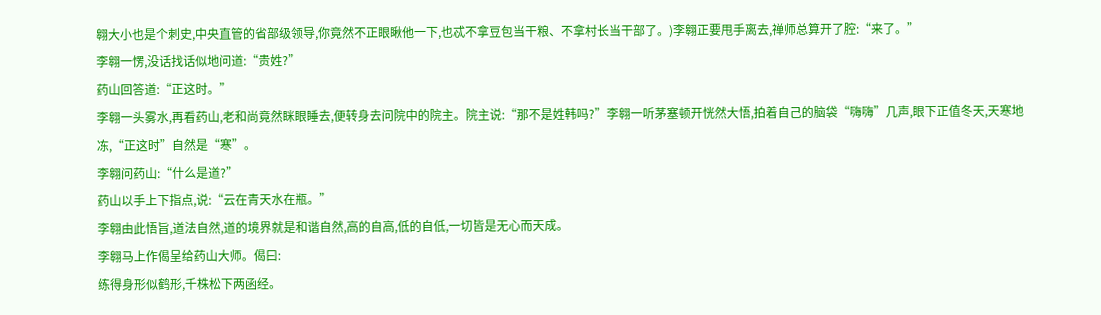翱大小也是个刺史,中央直管的省部级领导,你竟然不正眼瞅他一下,也忒不拿豆包当干粮、不拿村长当干部了。)李翱正要甩手离去,禅师总算开了腔:“来了。”
李翱一愣,没话找话似地问道:“贵姓?”
药山回答道:“正这时。”
李翱一头雾水,再看药山,老和尚竟然眯眼睡去,便转身去问院中的院主。院主说:“那不是姓韩吗?”李翱一听茅塞顿开恍然大悟,拍着自己的脑袋“嗨嗨”几声,眼下正值冬天,天寒地冻,“正这时”自然是“寒”。
李翱问药山:“什么是道?”
药山以手上下指点,说:“云在青天水在瓶。”
李翱由此悟旨,道法自然,道的境界就是和谐自然,高的自高,低的自低,一切皆是无心而天成。
李翱马上作偈呈给药山大师。偈曰:
练得身形似鹤形,千株松下两函经。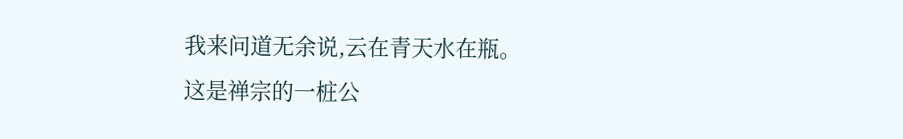我来问道无余说,云在青天水在瓶。
这是禅宗的一桩公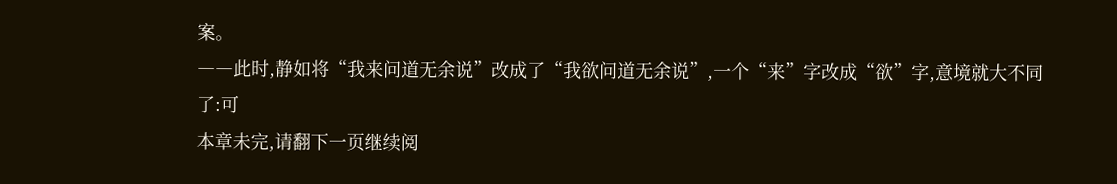案。
――此时,静如将“我来问道无余说”改成了“我欲问道无余说”,一个“来”字改成“欲”字,意境就大不同了:可
本章未完,请翻下一页继续阅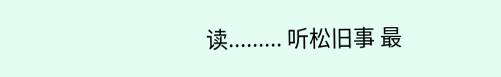读......... 听松旧事 最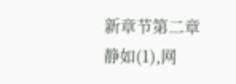新章节第二章 静如(1),网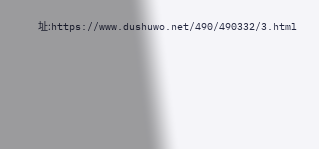址:https://www.dushuwo.net/490/490332/3.html